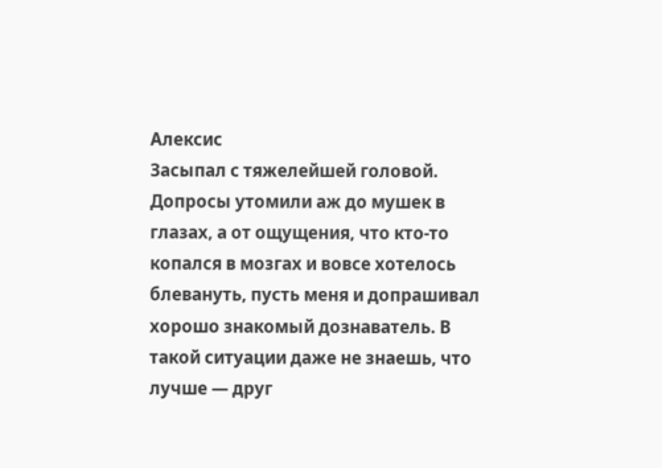Алексис
Засыпал с тяжелейшей головой. Допросы утомили аж до мушек в глазах, а от ощущения, что кто-то копался в мозгах и вовсе хотелось блевануть, пусть меня и допрашивал хорошо знакомый дознаватель. В такой ситуации даже не знаешь, что лучше — друг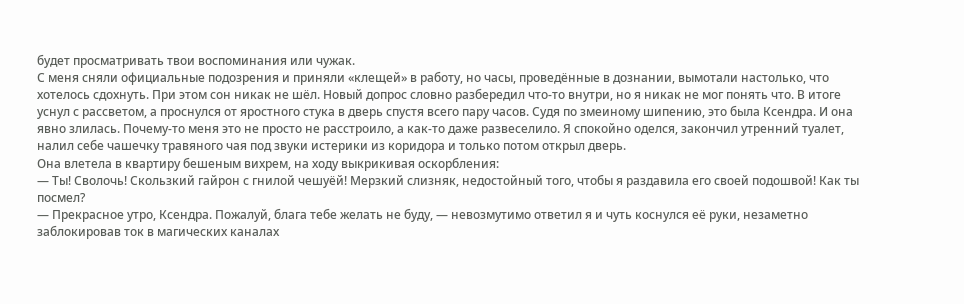будет просматривать твои воспоминания или чужак.
С меня сняли официальные подозрения и приняли «клещей» в работу, но часы, проведённые в дознании, вымотали настолько, что хотелось сдохнуть. При этом сон никак не шёл. Новый допрос словно разбередил что-то внутри, но я никак не мог понять что. В итоге уснул с рассветом, а проснулся от яростного стука в дверь спустя всего пару часов. Судя по змеиному шипению, это была Ксендра. И она явно злилась. Почему-то меня это не просто не расстроило, а как-то даже развеселило. Я спокойно оделся, закончил утренний туалет, налил себе чашечку травяного чая под звуки истерики из коридора и только потом открыл дверь.
Она влетела в квартиру бешеным вихрем, на ходу выкрикивая оскорбления:
— Ты! Сволочь! Скользкий гайрон с гнилой чешуёй! Мерзкий слизняк, недостойный того, чтобы я раздавила его своей подошвой! Как ты посмел?
— Прекрасное утро, Ксендра. Пожалуй, блага тебе желать не буду, — невозмутимо ответил я и чуть коснулся её руки, незаметно заблокировав ток в магических каналах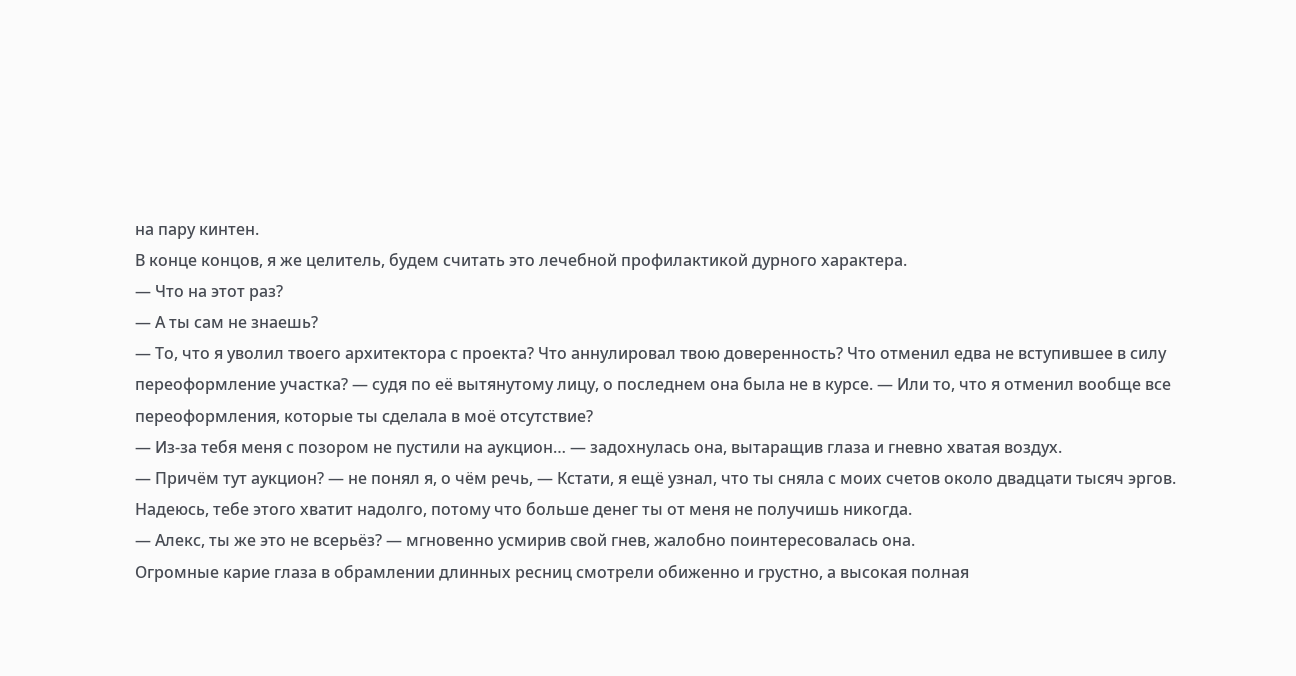на пару кинтен.
В конце концов, я же целитель, будем считать это лечебной профилактикой дурного характера.
— Что на этот раз?
— А ты сам не знаешь?
— То, что я уволил твоего архитектора с проекта? Что аннулировал твою доверенность? Что отменил едва не вступившее в силу переоформление участка? — судя по её вытянутому лицу, о последнем она была не в курсе. — Или то, что я отменил вообще все переоформления, которые ты сделала в моё отсутствие?
— Из-за тебя меня с позором не пустили на аукцион… — задохнулась она, вытаращив глаза и гневно хватая воздух.
— Причём тут аукцион? — не понял я, о чём речь, — Кстати, я ещё узнал, что ты сняла с моих счетов около двадцати тысяч эргов. Надеюсь, тебе этого хватит надолго, потому что больше денег ты от меня не получишь никогда.
— Алекс, ты же это не всерьёз? — мгновенно усмирив свой гнев, жалобно поинтересовалась она.
Огромные карие глаза в обрамлении длинных ресниц смотрели обиженно и грустно, а высокая полная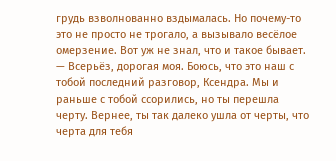грудь взволнованно вздымалась. Но почему-то это не просто не трогало, а вызывало весёлое омерзение. Вот уж не знал, что и такое бывает.
— Всерьёз, дорогая моя. Боюсь, что это наш с тобой последний разговор, Ксендра. Мы и раньше с тобой ссорились, но ты перешла черту. Вернее, ты так далеко ушла от черты, что черта для тебя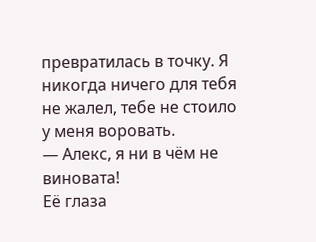превратилась в точку. Я никогда ничего для тебя не жалел, тебе не стоило у меня воровать.
— Алекс, я ни в чём не виновата!
Её глаза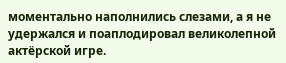моментально наполнились слезами, а я не удержался и поаплодировал великолепной актёрской игре.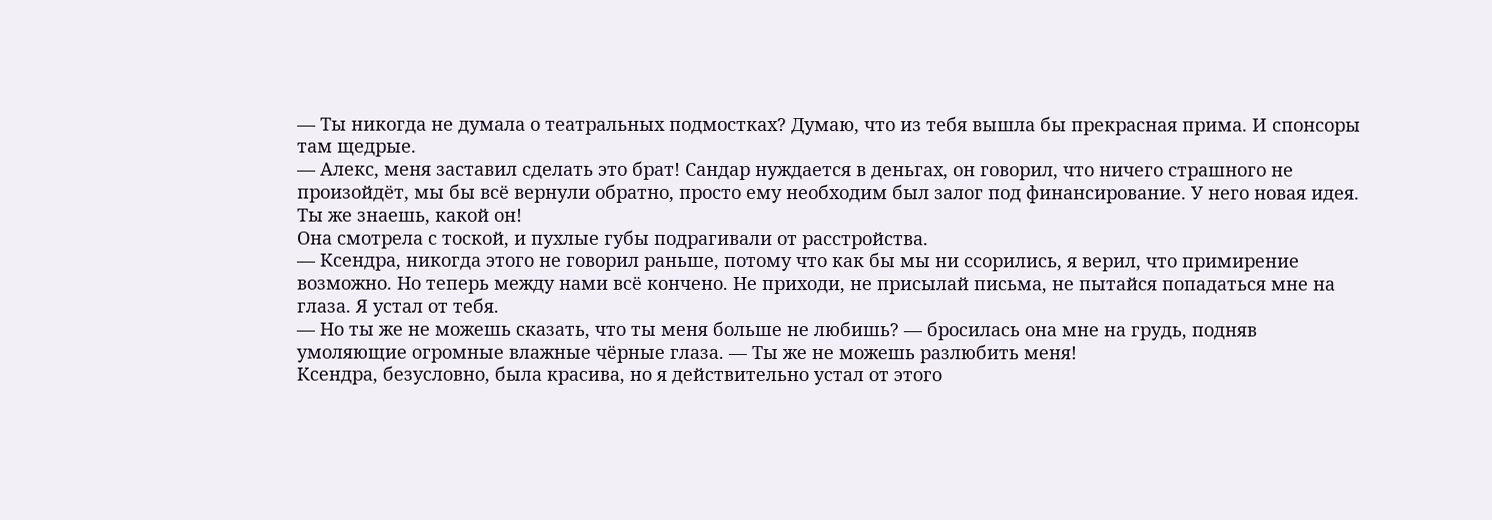— Ты никогда не думала о театральных подмостках? Думаю, что из тебя вышла бы прекрасная прима. И спонсоры там щедрые.
— Алекс, меня заставил сделать это брат! Сандар нуждается в деньгах, он говорил, что ничего страшного не произойдёт, мы бы всё вернули обратно, просто ему необходим был залог под финансирование. У него новая идея. Ты же знаешь, какой он!
Она смотрела с тоской, и пухлые губы подрагивали от расстройства.
— Ксендра, никогда этого не говорил раньше, потому что как бы мы ни ссорились, я верил, что примирение возможно. Но теперь между нами всё кончено. Не приходи, не присылай письма, не пытайся попадаться мне на глаза. Я устал от тебя.
— Но ты же не можешь сказать, что ты меня больше не любишь? — бросилась она мне на грудь, подняв умоляющие огромные влажные чёрные глаза. — Ты же не можешь разлюбить меня!
Ксендра, безусловно, была красива, но я действительно устал от этого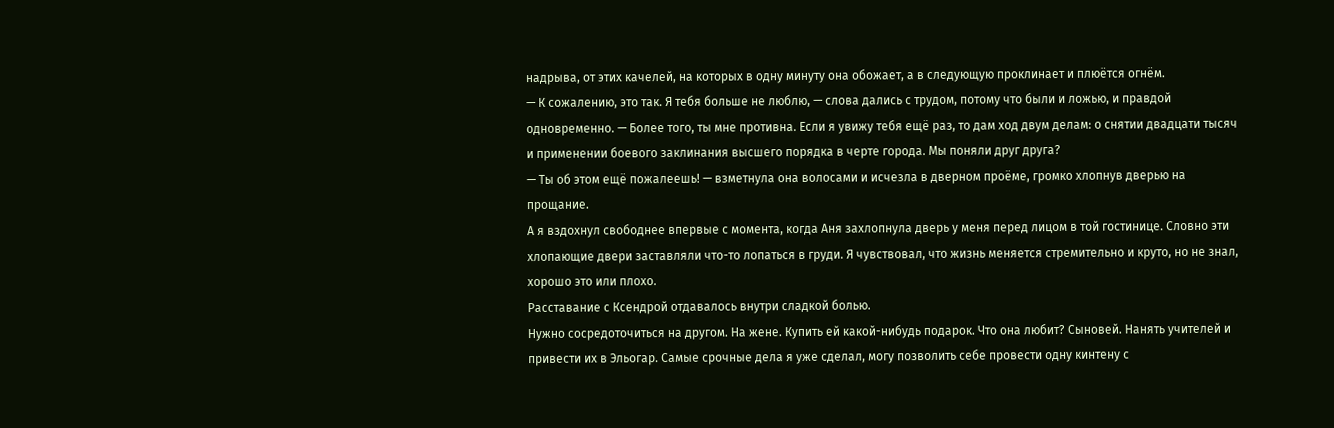надрыва, от этих качелей, на которых в одну минуту она обожает, а в следующую проклинает и плюётся огнём.
— К сожалению, это так. Я тебя больше не люблю, — слова дались с трудом, потому что были и ложью, и правдой одновременно. — Более того, ты мне противна. Если я увижу тебя ещё раз, то дам ход двум делам: о снятии двадцати тысяч и применении боевого заклинания высшего порядка в черте города. Мы поняли друг друга?
— Ты об этом ещё пожалеешь! — взметнула она волосами и исчезла в дверном проёме, громко хлопнув дверью на прощание.
А я вздохнул свободнее впервые с момента, когда Аня захлопнула дверь у меня перед лицом в той гостинице. Словно эти хлопающие двери заставляли что-то лопаться в груди. Я чувствовал, что жизнь меняется стремительно и круто, но не знал, хорошо это или плохо.
Расставание с Ксендрой отдавалось внутри сладкой болью.
Нужно сосредоточиться на другом. На жене. Купить ей какой-нибудь подарок. Что она любит? Сыновей. Нанять учителей и привести их в Эльогар. Самые срочные дела я уже сделал, могу позволить себе провести одну кинтену с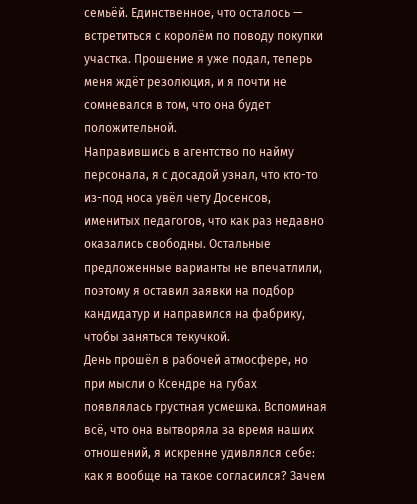семьёй. Единственное, что осталось — встретиться с королём по поводу покупки участка. Прошение я уже подал, теперь меня ждёт резолюция, и я почти не сомневался в том, что она будет положительной.
Направившись в агентство по найму персонала, я с досадой узнал, что кто-то из-под носа увёл чету Досенсов, именитых педагогов, что как раз недавно оказались свободны. Остальные предложенные варианты не впечатлили, поэтому я оставил заявки на подбор кандидатур и направился на фабрику, чтобы заняться текучкой.
День прошёл в рабочей атмосфере, но при мысли о Ксендре на губах появлялась грустная усмешка. Вспоминая всё, что она вытворяла за время наших отношений, я искренне удивлялся себе: как я вообще на такое согласился? Зачем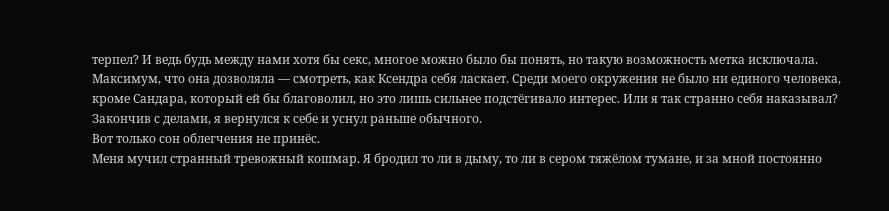терпел? И ведь будь между нами хотя бы секс, многое можно было бы понять, но такую возможность метка исключала. Максимум, что она дозволяла — смотреть, как Ксендра себя ласкает. Среди моего окружения не было ни единого человека, кроме Сандара, который ей бы благоволил, но это лишь сильнее подстёгивало интерес. Или я так странно себя наказывал?
Закончив с делами, я вернулся к себе и уснул раньше обычного.
Вот только сон облегчения не принёс.
Меня мучил странный тревожный кошмар. Я бродил то ли в дыму, то ли в сером тяжёлом тумане, и за мной постоянно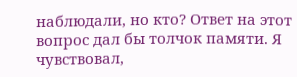наблюдали, но кто? Ответ на этот вопрос дал бы толчок памяти. Я чувствовал,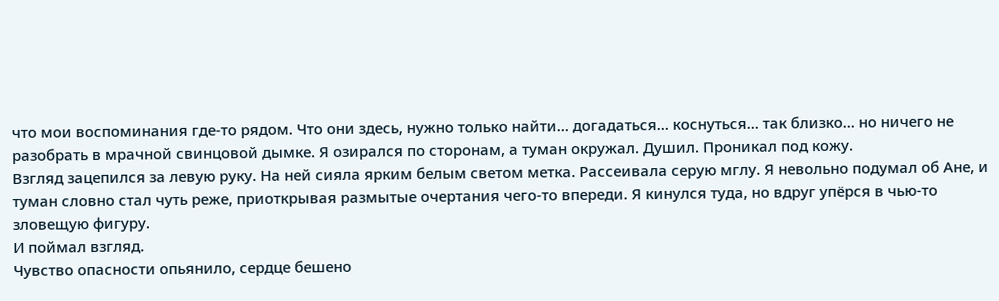что мои воспоминания где-то рядом. Что они здесь, нужно только найти… догадаться… коснуться… так близко… но ничего не разобрать в мрачной свинцовой дымке. Я озирался по сторонам, а туман окружал. Душил. Проникал под кожу.
Взгляд зацепился за левую руку. На ней сияла ярким белым светом метка. Рассеивала серую мглу. Я невольно подумал об Ане, и туман словно стал чуть реже, приоткрывая размытые очертания чего-то впереди. Я кинулся туда, но вдруг упёрся в чью-то зловещую фигуру.
И поймал взгляд.
Чувство опасности опьянило, сердце бешено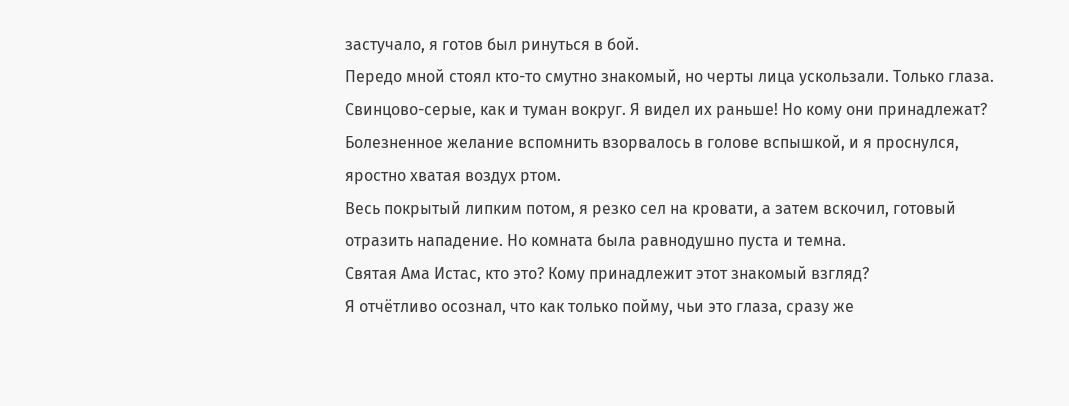застучало, я готов был ринуться в бой.
Передо мной стоял кто-то смутно знакомый, но черты лица ускользали. Только глаза. Свинцово-серые, как и туман вокруг. Я видел их раньше! Но кому они принадлежат? Болезненное желание вспомнить взорвалось в голове вспышкой, и я проснулся, яростно хватая воздух ртом.
Весь покрытый липким потом, я резко сел на кровати, а затем вскочил, готовый отразить нападение. Но комната была равнодушно пуста и темна.
Святая Ама Истас, кто это? Кому принадлежит этот знакомый взгляд?
Я отчётливо осознал, что как только пойму, чьи это глаза, сразу же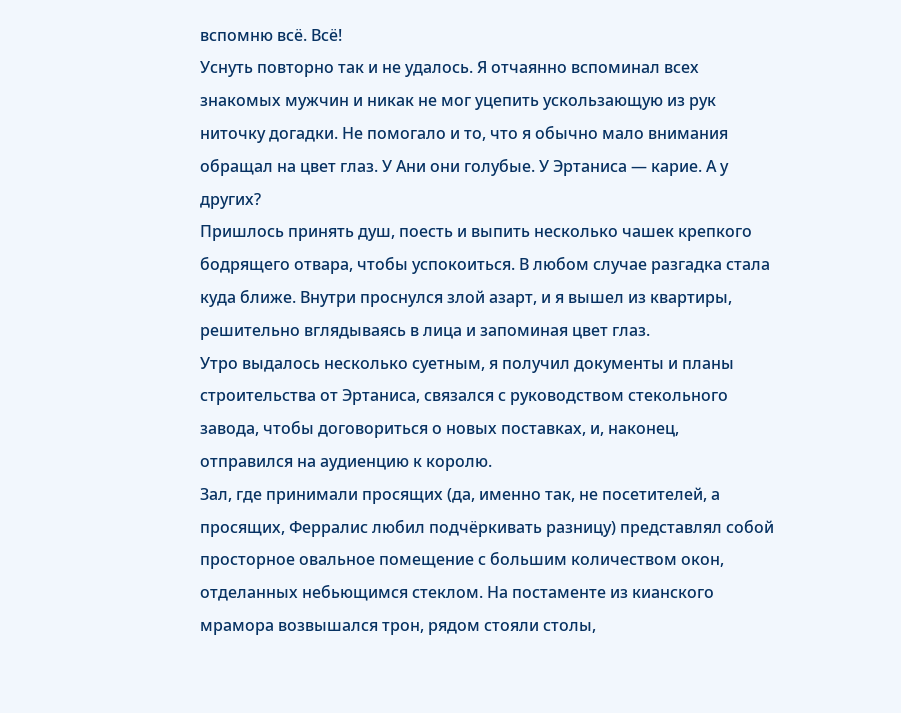вспомню всё. Всё!
Уснуть повторно так и не удалось. Я отчаянно вспоминал всех знакомых мужчин и никак не мог уцепить ускользающую из рук ниточку догадки. Не помогало и то, что я обычно мало внимания обращал на цвет глаз. У Ани они голубые. У Эртаниса — карие. А у других?
Пришлось принять душ, поесть и выпить несколько чашек крепкого бодрящего отвара, чтобы успокоиться. В любом случае разгадка стала куда ближе. Внутри проснулся злой азарт, и я вышел из квартиры, решительно вглядываясь в лица и запоминая цвет глаз.
Утро выдалось несколько суетным, я получил документы и планы строительства от Эртаниса, связался с руководством стекольного завода, чтобы договориться о новых поставках, и, наконец, отправился на аудиенцию к королю.
Зал, где принимали просящих (да, именно так, не посетителей, а просящих, Ферралис любил подчёркивать разницу) представлял собой просторное овальное помещение с большим количеством окон, отделанных небьющимся стеклом. На постаменте из кианского мрамора возвышался трон, рядом стояли столы,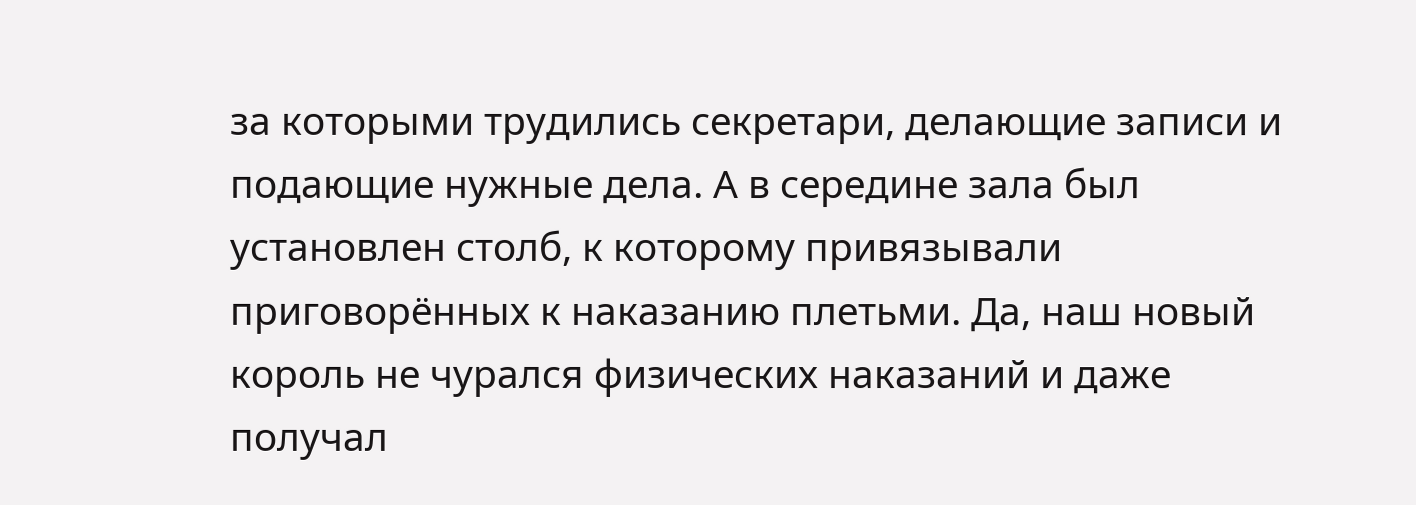за которыми трудились секретари, делающие записи и подающие нужные дела. А в середине зала был установлен столб, к которому привязывали приговорённых к наказанию плетьми. Да, наш новый король не чурался физических наказаний и даже получал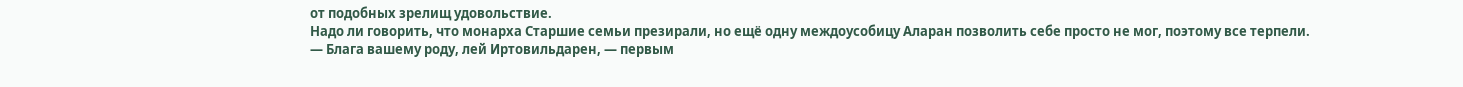от подобных зрелищ удовольствие.
Надо ли говорить, что монарха Старшие семьи презирали, но ещё одну междоусобицу Аларан позволить себе просто не мог, поэтому все терпели.
— Блага вашему роду, лей Иртовильдарен, — первым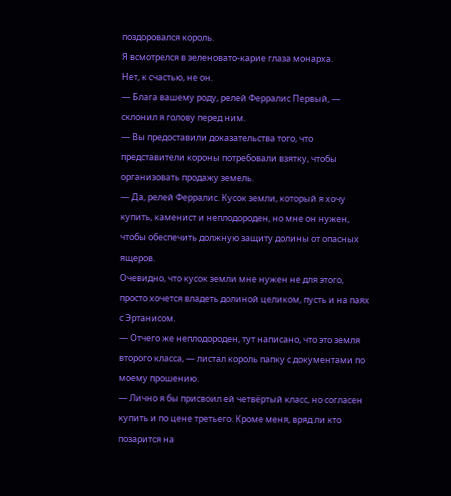поздоровался король.
Я всмотрелся в зеленовато-карие глаза монарха.
Нет, к счастью, не он.
— Блага вашему роду, релей Ферралис Первый, — склонил я голову перед ним.
— Вы предоставили доказательства того, что представители короны потребовали взятку, чтобы организовать продажу земель.
— Да, релей Ферралис. Кусок земли, который я хочу купить, каменист и неплодороден, но мне он нужен, чтобы обеспечить должную защиту долины от опасных ящеров.
Очевидно, что кусок земли мне нужен не для этого, просто хочется владеть долиной целиком, пусть и на паях с Эртанисом.
— Отчего же неплодороден, тут написано, что это земля второго класса, — листал король папку с документами по моему прошению.
— Лично я бы присвоил ей четвёртый класс, но согласен купить и по цене третьего. Кроме меня, вряд ли кто позарится на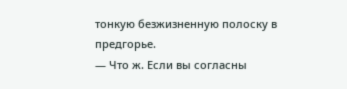тонкую безжизненную полоску в предгорье.
— Что ж. Если вы согласны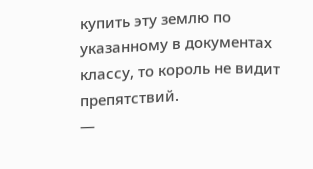купить эту землю по указанному в документах классу, то король не видит препятствий.
—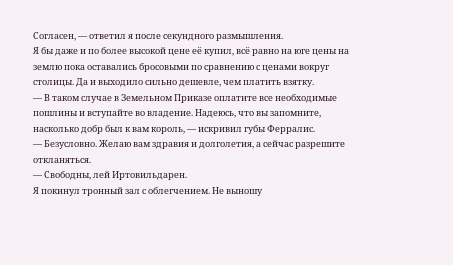Согласен, — ответил я после секундного размышления.
Я бы даже и по более высокой цене её купил, всё равно на юге цены на землю пока оставались бросовыми по сравнению с ценами вокруг столицы. Да и выходило сильно дешевле, чем платить взятку.
— В таком случае в Земельном Приказе оплатите все необходимые пошлины и вступайте во владение. Надеюсь, что вы запомните, насколько добр был к вам король, — искривил губы Ферралис.
— Безусловно. Желаю вам здравия и долголетия, а сейчас разрешите откланяться.
— Свободны, лей Иртовильдарен.
Я покинул тронный зал с облегчением. Не выношу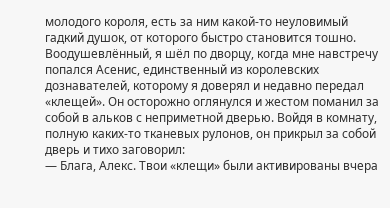молодого короля, есть за ним какой-то неуловимый гадкий душок, от которого быстро становится тошно.
Воодушевлённый, я шёл по дворцу, когда мне навстречу попался Асенис, единственный из королевских дознавателей, которому я доверял и недавно передал «клещей». Он осторожно оглянулся и жестом поманил за собой в альков с неприметной дверью. Войдя в комнату, полную каких-то тканевых рулонов, он прикрыл за собой дверь и тихо заговорил:
— Блага, Алекс. Твои «клещи» были активированы вчера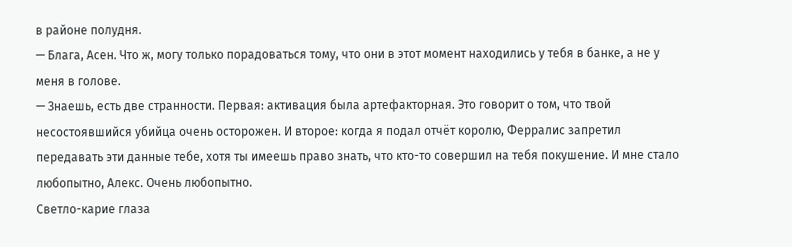в районе полудня.
— Блага, Асен. Что ж, могу только порадоваться тому, что они в этот момент находились у тебя в банке, а не у меня в голове.
— Знаешь, есть две странности. Первая: активация была артефакторная. Это говорит о том, что твой несостоявшийся убийца очень осторожен. И второе: когда я подал отчёт королю, Ферралис запретил передавать эти данные тебе, хотя ты имеешь право знать, что кто-то совершил на тебя покушение. И мне стало любопытно, Алекс. Очень любопытно.
Светло-карие глаза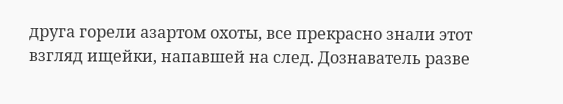друга горели азартом охоты, все прекрасно знали этот взгляд ищейки, напавшей на след. Дознаватель разве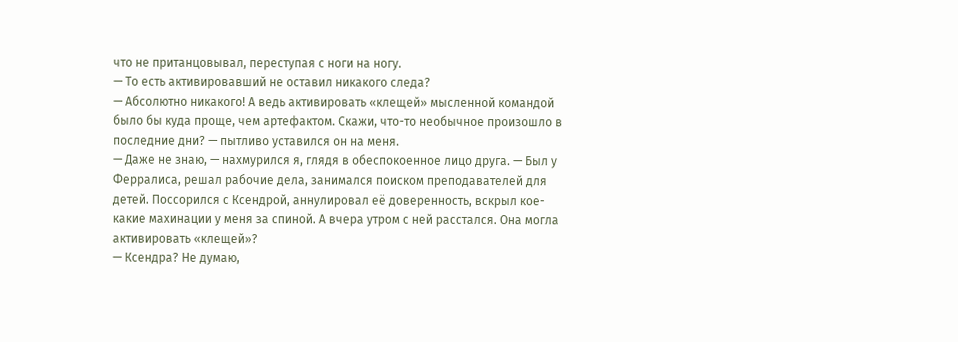что не пританцовывал, переступая с ноги на ногу.
— То есть активировавший не оставил никакого следа?
— Абсолютно никакого! А ведь активировать «клещей» мысленной командой было бы куда проще, чем артефактом. Скажи, что-то необычное произошло в последние дни? — пытливо уставился он на меня.
— Даже не знаю, — нахмурился я, глядя в обеспокоенное лицо друга. — Был у Ферралиса, решал рабочие дела, занимался поиском преподавателей для детей. Поссорился с Ксендрой, аннулировал её доверенность, вскрыл кое-какие махинации у меня за спиной. А вчера утром с ней расстался. Она могла активировать «клещей»?
— Ксендра? Не думаю,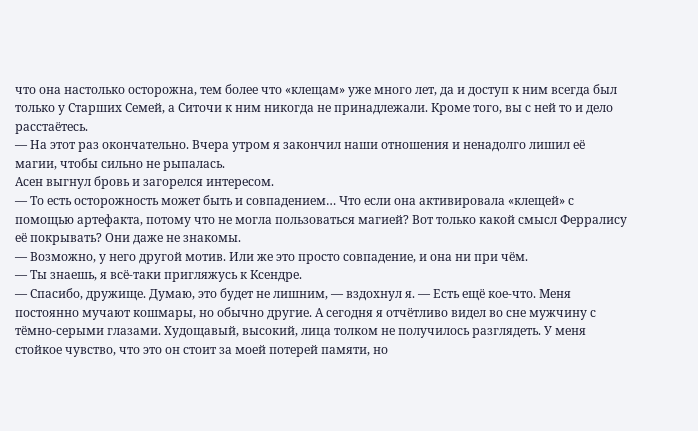что она настолько осторожна, тем более что «клещам» уже много лет, да и доступ к ним всегда был только у Старших Семей, а Ситочи к ним никогда не принадлежали. Кроме того, вы с ней то и дело расстаётесь.
— На этот раз окончательно. Вчера утром я закончил наши отношения и ненадолго лишил её магии, чтобы сильно не рыпалась.
Асен выгнул бровь и загорелся интересом.
— То есть осторожность может быть и совпадением… Что если она активировала «клещей» с помощью артефакта, потому что не могла пользоваться магией? Вот только какой смысл Ферралису её покрывать? Они даже не знакомы.
— Возможно, у него другой мотив. Или же это просто совпадение, и она ни при чём.
— Ты знаешь, я всё-таки пригляжусь к Ксендре.
— Спасибо, дружище. Думаю, это будет не лишним, — вздохнул я. — Есть ещё кое-что. Меня постоянно мучают кошмары, но обычно другие. А сегодня я отчётливо видел во сне мужчину с тёмно-серыми глазами. Худощавый, высокий, лица толком не получилось разглядеть. У меня стойкое чувство, что это он стоит за моей потерей памяти, но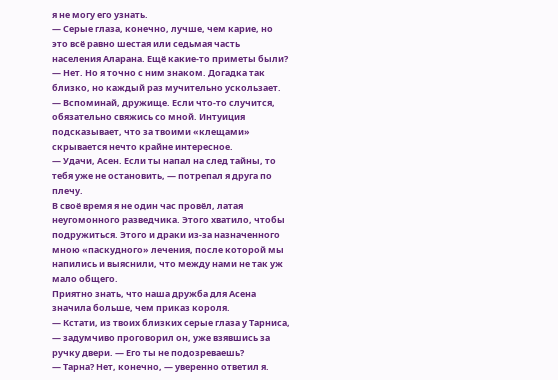я не могу его узнать.
— Серые глаза, конечно, лучше, чем карие, но это всё равно шестая или седьмая часть населения Аларана. Ещё какие-то приметы были?
— Нет. Но я точно с ним знаком. Догадка так близко, но каждый раз мучительно ускользает.
— Вспоминай, дружище. Если что-то случится, обязательно свяжись со мной. Интуиция подсказывает, что за твоими «клещами» скрывается нечто крайне интересное.
— Удачи, Асен. Если ты напал на след тайны, то тебя уже не остановить, — потрепал я друга по плечу.
В своё время я не один час провёл, латая неугомонного разведчика. Этого хватило, чтобы подружиться. Этого и драки из-за назначенного мною «паскудного» лечения, после которой мы напились и выяснили, что между нами не так уж мало общего.
Приятно знать, что наша дружба для Асена значила больше, чем приказ короля.
— Кстати, из твоих близких серые глаза у Тарниса, — задумчиво проговорил он, уже взявшись за ручку двери. — Его ты не подозреваешь?
— Тарна? Нет, конечно, — уверенно ответил я.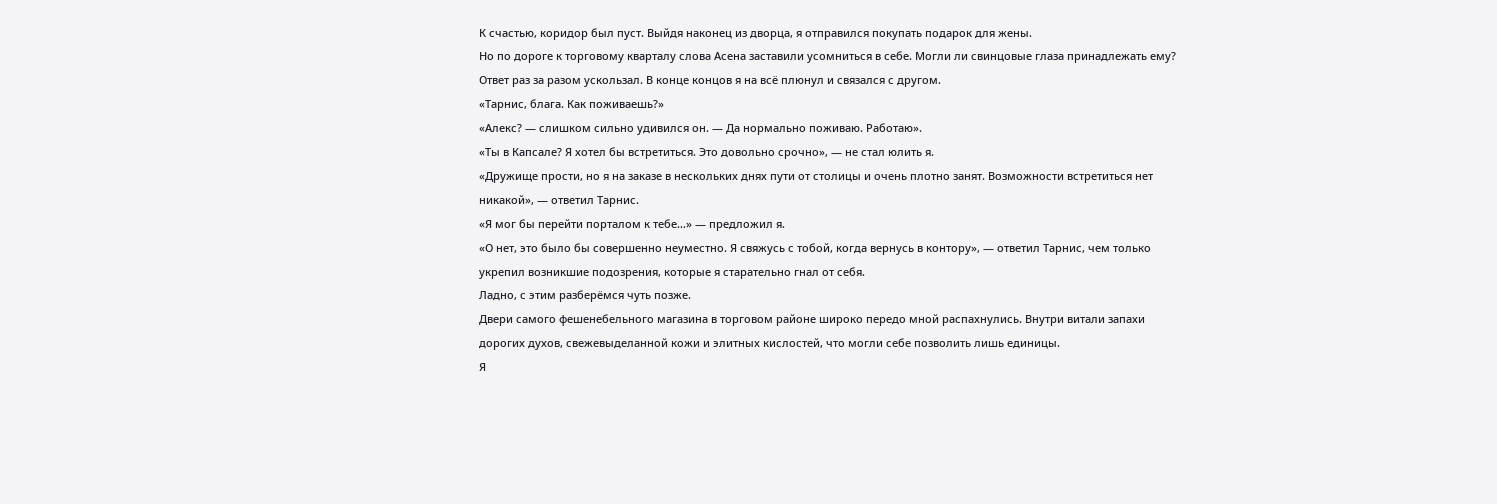К счастью, коридор был пуст. Выйдя наконец из дворца, я отправился покупать подарок для жены.
Но по дороге к торговому кварталу слова Асена заставили усомниться в себе. Могли ли свинцовые глаза принадлежать ему? Ответ раз за разом ускользал. В конце концов я на всё плюнул и связался с другом.
«Тарнис, блага. Как поживаешь?»
«Алекс? — слишком сильно удивился он. — Да нормально поживаю. Работаю».
«Ты в Капсале? Я хотел бы встретиться. Это довольно срочно», — не стал юлить я.
«Дружище прости, но я на заказе в нескольких днях пути от столицы и очень плотно занят. Возможности встретиться нет никакой», — ответил Тарнис.
«Я мог бы перейти порталом к тебе…» — предложил я.
«О нет, это было бы совершенно неуместно. Я свяжусь с тобой, когда вернусь в контору», — ответил Тарнис, чем только укрепил возникшие подозрения, которые я старательно гнал от себя.
Ладно, с этим разберёмся чуть позже.
Двери самого фешенебельного магазина в торговом районе широко передо мной распахнулись. Внутри витали запахи дорогих духов, свежевыделанной кожи и элитных кислостей, что могли себе позволить лишь единицы.
Я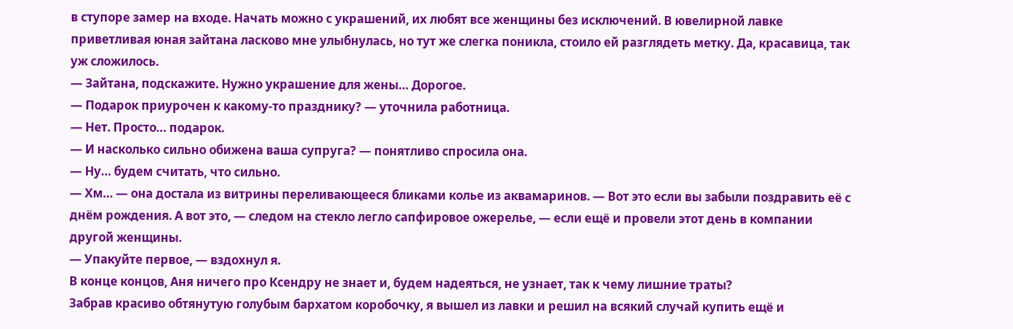в ступоре замер на входе. Начать можно с украшений, их любят все женщины без исключений. В ювелирной лавке приветливая юная зайтана ласково мне улыбнулась, но тут же слегка поникла, стоило ей разглядеть метку. Да, красавица, так уж сложилось.
— Зайтана, подскажите. Нужно украшение для жены… Дорогое.
— Подарок приурочен к какому-то празднику? — уточнила работница.
— Нет. Просто… подарок.
— И насколько сильно обижена ваша супруга? — понятливо спросила она.
— Ну… будем считать, что сильно.
— Хм… — она достала из витрины переливающееся бликами колье из аквамаринов. — Вот это если вы забыли поздравить её с днём рождения. А вот это, — следом на стекло легло сапфировое ожерелье, — если ещё и провели этот день в компании другой женщины.
— Упакуйте первое, — вздохнул я.
В конце концов, Аня ничего про Ксендру не знает и, будем надеяться, не узнает, так к чему лишние траты?
Забрав красиво обтянутую голубым бархатом коробочку, я вышел из лавки и решил на всякий случай купить ещё и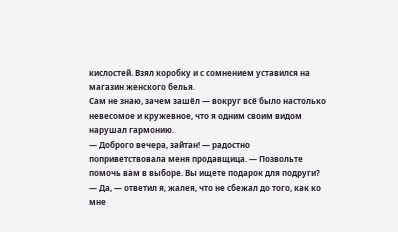кислостей. Взял коробку и с сомнением уставился на магазин женского белья.
Сам не знаю, зачем зашёл — вокруг всё было настолько невесомое и кружевное, что я одним своим видом нарушал гармонию.
— Доброго вечера, зайтан! — радостно поприветствовала меня продавщица. — Позвольте помочь вам в выборе. Вы ищете подарок для подруги?
— Да, — ответил я, жалея, что не сбежал до того, как ко мне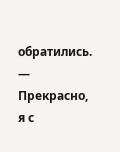обратились.
— Прекрасно, я с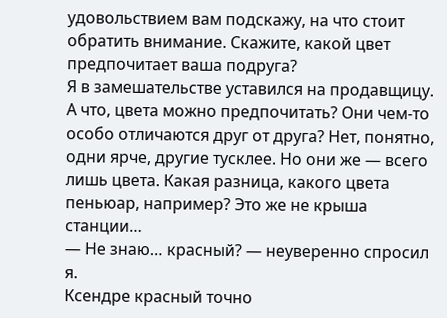удовольствием вам подскажу, на что стоит обратить внимание. Скажите, какой цвет предпочитает ваша подруга?
Я в замешательстве уставился на продавщицу. А что, цвета можно предпочитать? Они чем-то особо отличаются друг от друга? Нет, понятно, одни ярче, другие тусклее. Но они же — всего лишь цвета. Какая разница, какого цвета пеньюар, например? Это же не крыша станции…
— Не знаю… красный? — неуверенно спросил я.
Ксендре красный точно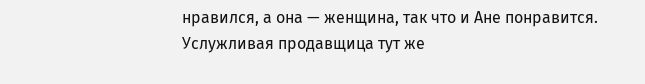нравился, а она — женщина, так что и Ане понравится.
Услужливая продавщица тут же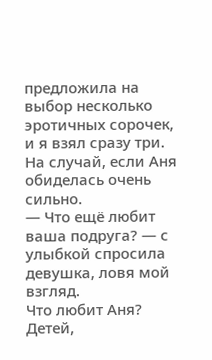предложила на выбор несколько эротичных сорочек, и я взял сразу три. На случай, если Аня обиделась очень сильно.
— Что ещё любит ваша подруга? — с улыбкой спросила девушка, ловя мой взгляд.
Что любит Аня? Детей,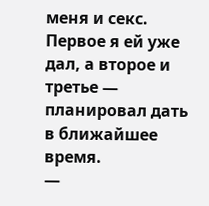меня и секс. Первое я ей уже дал, а второе и третье — планировал дать в ближайшее время.
—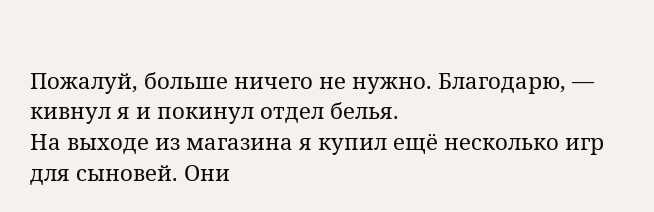Пожалуй, больше ничего не нужно. Благодарю, — кивнул я и покинул отдел белья.
На выходе из магазина я купил ещё несколько игр для сыновей. Они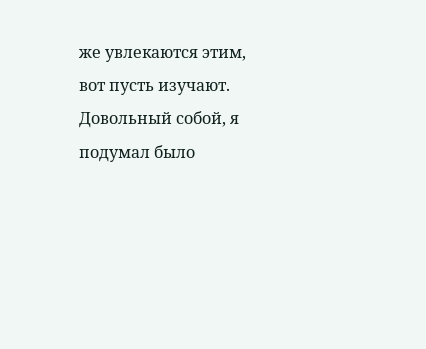же увлекаются этим, вот пусть изучают. Довольный собой, я подумал было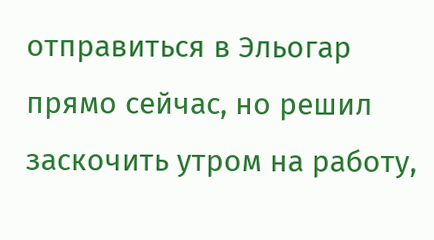отправиться в Эльогар прямо сейчас, но решил заскочить утром на работу,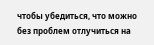чтобы убедиться, что можно без проблем отлучиться на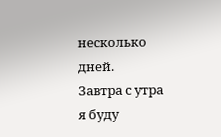несколько дней.
Завтра с утра я буду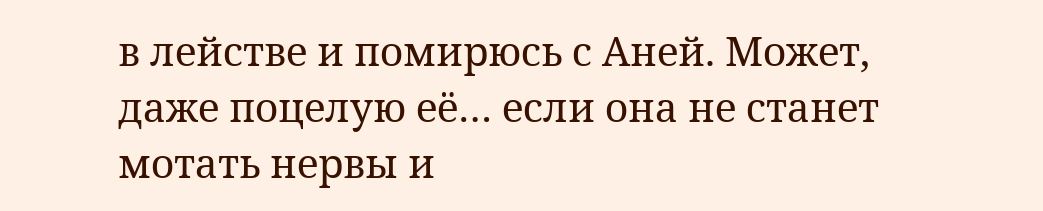в лействе и помирюсь с Аней. Может, даже поцелую её… если она не станет мотать нервы и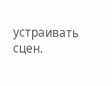устраивать сцен.